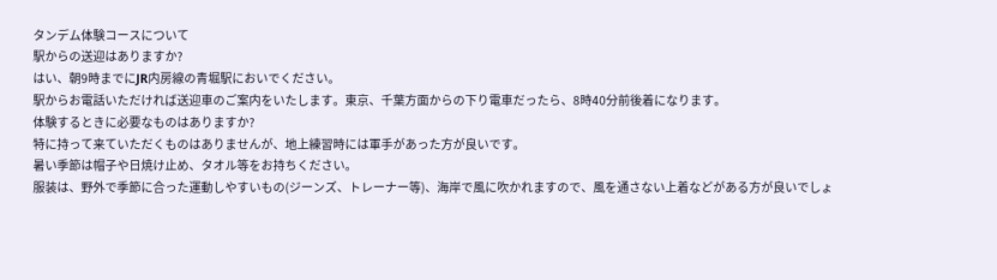タンデム体験コースについて
駅からの送迎はありますか?
はい、朝9時までにJR内房線の青堀駅においでください。
駅からお電話いただければ送迎車のご案内をいたします。東京、千葉方面からの下り電車だったら、8時40分前後着になります。
体験するときに必要なものはありますか?
特に持って来ていただくものはありませんが、地上練習時には軍手があった方が良いです。
暑い季節は帽子や日焼け止め、タオル等をお持ちください。
服装は、野外で季節に合った運動しやすいもの(ジーンズ、トレーナー等)、海岸で風に吹かれますので、風を通さない上着などがある方が良いでしょ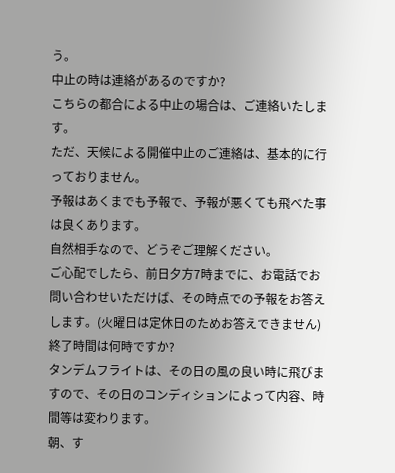う。
中止の時は連絡があるのですか?
こちらの都合による中止の場合は、ご連絡いたします。
ただ、天候による開催中止のご連絡は、基本的に行っておりません。
予報はあくまでも予報で、予報が悪くても飛べた事は良くあります。
自然相手なので、どうぞご理解ください。
ご心配でしたら、前日夕方7時までに、お電話でお問い合わせいただけば、その時点での予報をお答えします。(火曜日は定休日のためお答えできません)
終了時間は何時ですか?
タンデムフライトは、その日の風の良い時に飛びますので、その日のコンディションによって内容、時間等は変わります。
朝、す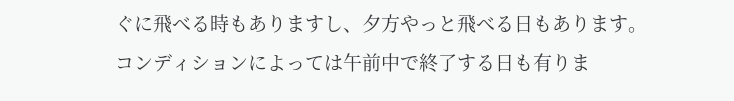ぐに飛べる時もありますし、夕方やっと飛べる日もあります。
コンディションによっては午前中で終了する日も有りま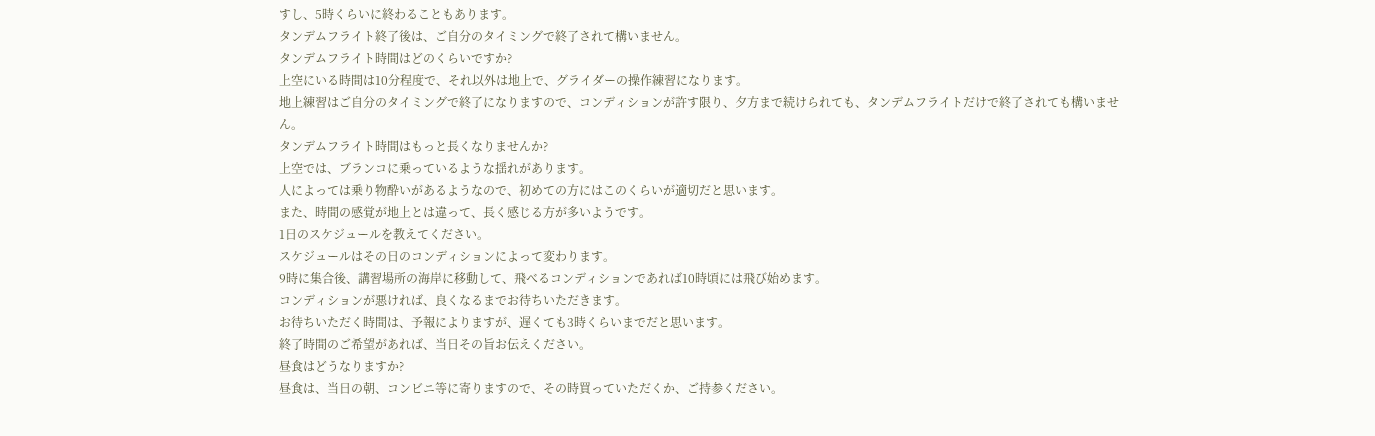すし、5時くらいに終わることもあります。
タンデムフライト終了後は、ご自分のタイミングで終了されて構いません。
タンデムフライト時間はどのくらいですか?
上空にいる時間は10分程度で、それ以外は地上で、グライダーの操作練習になります。
地上練習はご自分のタイミングで終了になりますので、コンディションが許す限り、夕方まで続けられても、タンデムフライトだけで終了されても構いません。
タンデムフライト時間はもっと長くなりませんか?
上空では、ブランコに乗っているような揺れがあります。
人によっては乗り物酔いがあるようなので、初めての方にはこのくらいが適切だと思います。
また、時間の感覚が地上とは違って、長く感じる方が多いようです。
1日のスケジュールを教えてください。
スケジュールはその日のコンディションによって変わります。
9時に集合後、講習場所の海岸に移動して、飛べるコンディションであれば10時頃には飛び始めます。
コンディションが悪ければ、良くなるまでお待ちいただきます。
お待ちいただく時間は、予報によりますが、遅くても3時くらいまでだと思います。
終了時間のご希望があれば、当日その旨お伝えください。
昼食はどうなりますか?
昼食は、当日の朝、コンビニ等に寄りますので、その時買っていただくか、ご持参ください。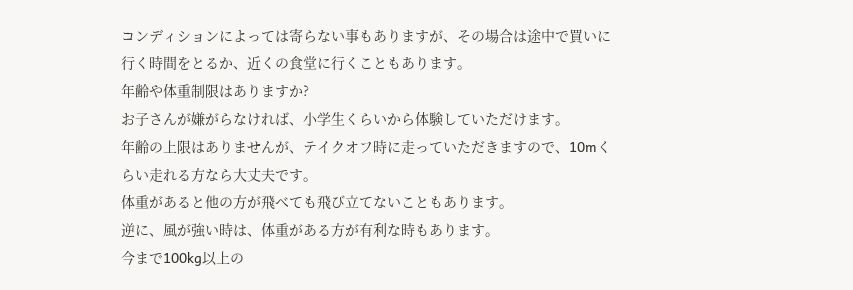コンディションによっては寄らない事もありますが、その場合は途中で買いに行く時間をとるか、近くの食堂に行くこともあります。
年齢や体重制限はありますか?
お子さんが嫌がらなければ、小学生くらいから体験していただけます。
年齢の上限はありませんが、テイクオフ時に走っていただきますので、10mくらい走れる方なら大丈夫です。
体重があると他の方が飛べても飛び立てないこともあります。
逆に、風が強い時は、体重がある方が有利な時もあります。
今まで100kg以上の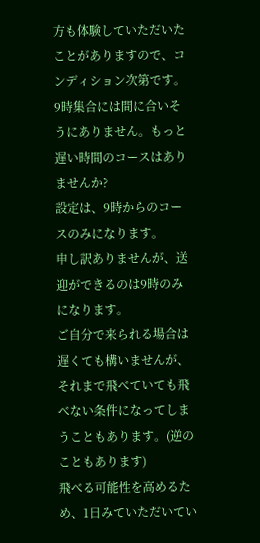方も体験していただいたことがありますので、コンディション次第です。
9時集合には間に合いそうにありません。もっと遅い時間のコースはありませんか?
設定は、9時からのコースのみになります。
申し訳ありませんが、送迎ができるのは9時のみになります。
ご自分で来られる場合は遅くても構いませんが、それまで飛べていても飛べない条件になってしまうこともあります。(逆のこともあります)
飛べる可能性を高めるため、1日みていただいてい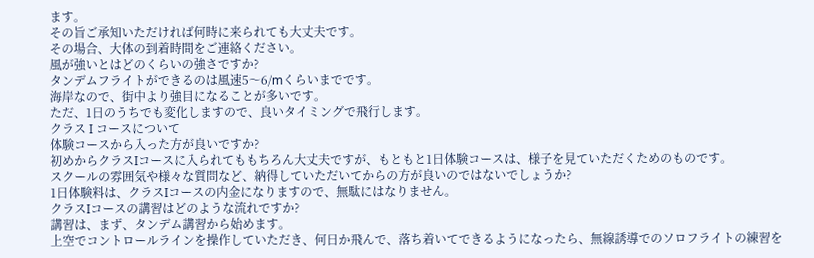ます。
その旨ご承知いただければ何時に来られても大丈夫です。
その場合、大体の到着時間をご連絡ください。
風が強いとはどのくらいの強さですか?
タンデムフライトができるのは風速5〜6/mくらいまでです。
海岸なので、街中より強目になることが多いです。
ただ、1日のうちでも変化しますので、良いタイミングで飛行します。
クラス I コースについて
体験コースから入った方が良いですか?
初めからクラスIコースに入られてももちろん大丈夫ですが、もともと1日体験コースは、様子を見ていただくためのものです。
スクールの雰囲気や様々な質問など、納得していただいてからの方が良いのではないでしょうか?
1日体験料は、クラスIコースの内金になりますので、無駄にはなりません。
クラスIコースの講習はどのような流れですか?
講習は、まず、タンデム講習から始めます。
上空でコントロールラインを操作していただき、何日か飛んで、落ち着いてできるようになったら、無線誘導でのソロフライトの練習を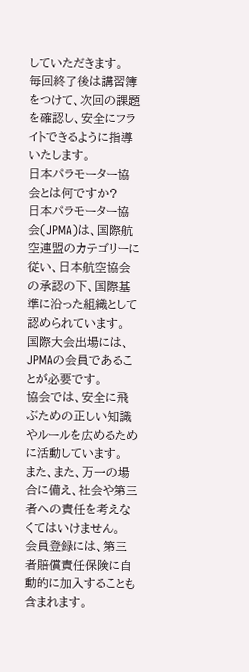していただきます。
毎回終了後は講習簿をつけて、次回の課題を確認し、安全にフライトできるように指導いたします。
日本パラモーター協会とは何ですか?
日本パラモーター協会(JPMA)は、国際航空連盟のカテゴリーに従い、日本航空協会の承認の下、国際基準に沿った組織として認められています。
国際大会出場には、JPMAの会員であることが必要です。
協会では、安全に飛ぶための正しい知識やルールを広めるために活動しています。
また、また、万一の場合に備え、社会や第三者への責任を考えなくてはいけません。
会員登録には、第三者賠償責任保険に自動的に加入することも含まれます。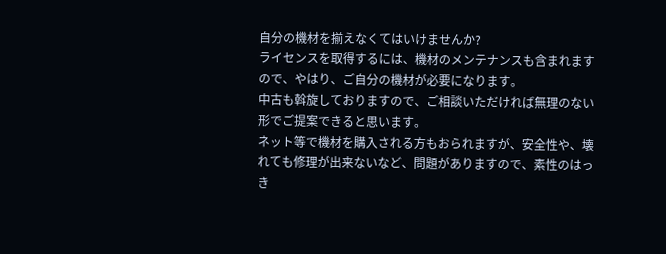自分の機材を揃えなくてはいけませんか?
ライセンスを取得するには、機材のメンテナンスも含まれますので、やはり、ご自分の機材が必要になります。
中古も斡旋しておりますので、ご相談いただければ無理のない形でご提案できると思います。
ネット等で機材を購入される方もおられますが、安全性や、壊れても修理が出来ないなど、問題がありますので、素性のはっき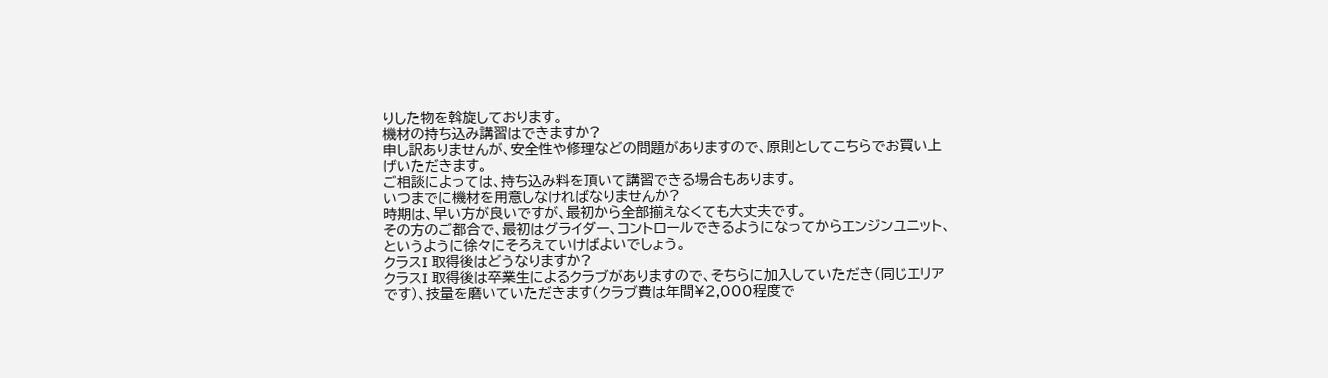りした物を斡旋しております。
機材の持ち込み講習はできますか?
申し訳ありませんが、安全性や修理などの問題がありますので、原則としてこちらでお買い上げいただきます。
ご相談によっては、持ち込み料を頂いて講習できる場合もあります。
いつまでに機材を用意しなければなりませんか?
時期は、早い方が良いですが、最初から全部揃えなくても大丈夫です。
その方のご都合で、最初はグライダー、コントロールできるようになってからエンジンユニット、というように徐々にそろえていけばよいでしょう。
クラスI 取得後はどうなりますか?
クラスI 取得後は卒業生によるクラブがありますので、そちらに加入していただき(同じエリアです)、技量を磨いていただきます(クラブ費は年間¥2,000程度で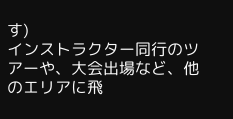す)
インストラクター同行のツアーや、大会出場など、他のエリアに飛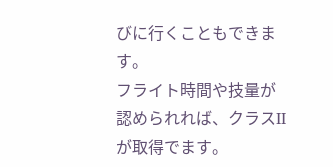びに行くこともできます。
フライト時間や技量が認められれば、クラスII が取得でます。